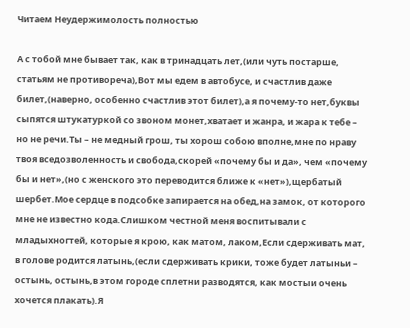Читаем Неудержимолость полностью

А с тобой мне бывает так, как в тринадцать лет,(или чуть постарше, статьям не противореча),Вот мы едем в автобусе, и счастлив даже билет,(наверно, особенно счастлив этот билет),а я почему-то нет,буквы сыпятся штукатуркой со звоном монет,хватает и жанра, и жара к тебе – но не речи.Ты – не медный грош, ты хорош собою вполне,мне по нраву твоя вседозволенность и свобода,скорей «почему бы и да», чем «почему бы и нет»,(но с женского это переводится ближе к «нет»),щербатый шербет.Мое сердце в подсобке запирается на обед,на замок, от которого мне не известно кода.Слишком честной меня воспитывали с младыхногтей, которые я крою, как матом, лаком,Если сдерживать мат, в голове родится латынь,(если сдерживать крики, тоже будет латыньи – остынь, остынь,в этом городе сплетни разводятся, как мостыи очень хочется плакать).Я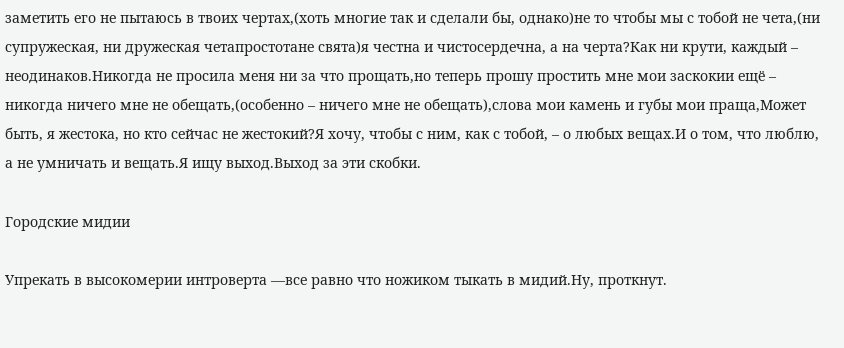заметить его не пытаюсь в твоих чертах,(хоть многие так и сделали бы, однако)не то чтобы мы с тобой не чета,(ни супружеская, ни дружеская четапростотане свята)я честна и чистосердечна, а на черта?Как ни крути, каждый – неодинаков.Никогда не просила меня ни за что прощать,но теперь прошу простить мне мои заскокии ещё – никогда ничего мне не обещать,(особенно – ничего мне не обещать),слова мои камень и губы мои праща,Может быть, я жестока, но кто сейчас не жестокий?Я хочу, чтобы с ним, как с тобой, – о любых вещах.И о том, что люблю, а не умничать и вещать.Я ищу выход.Выход за эти скобки.

Городские мидии

Упрекать в высокомерии интроверта —все равно что ножиком тыкать в мидий.Ну, проткнут.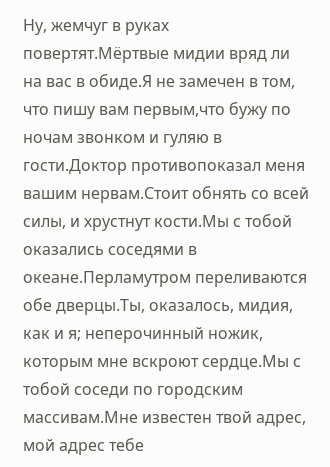Ну, жемчуг в руках повертят.Мёртвые мидии вряд ли на вас в обиде.Я не замечен в том, что пишу вам первым,что бужу по ночам звонком и гуляю в гости.Доктор противопоказал меня вашим нервам.Стоит обнять со всей силы, и хрустнут кости.Мы с тобой оказались соседями в океане.Перламутром переливаются обе дверцы.Ты, оказалось, мидия, как и я; неперочинный ножик, которым мне вскроют сердце.Мы с тобой соседи по городским массивам.Мне известен твой адрес, мой адрес тебе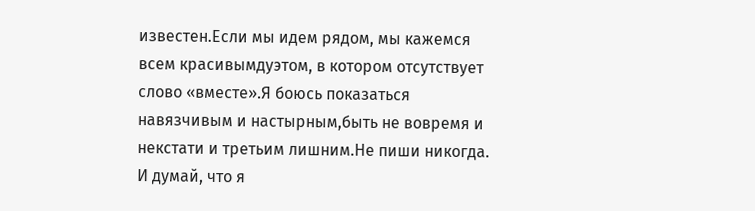известен.Если мы идем рядом, мы кажемся всем красивымдуэтом, в котором отсутствует слово «вместе».Я боюсь показаться навязчивым и настырным,быть не вовремя и некстати и третьим лишним.Не пиши никогда. И думай, что я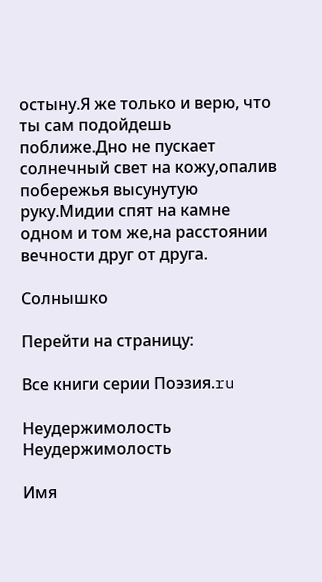остыну.Я же только и верю, что ты сам подойдешь поближе.Дно не пускает солнечный свет на кожу,опалив побережья высунутую руку.Мидии спят на камне одном и том же,на расстоянии вечности друг от друга.

Солнышко

Перейти на страницу:

Все книги серии Поэзия.ru

Неудержимолость
Неудержимолость

Имя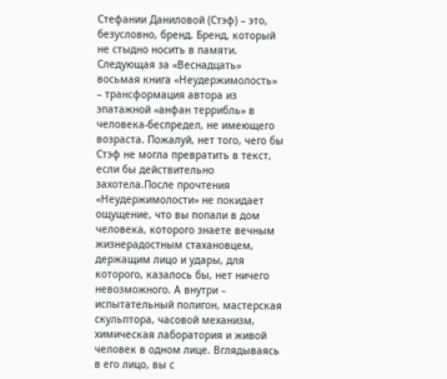Стефании Даниловой (Стэф) – это, безусловно, бренд. Бренд, который не стыдно носить в памяти. Следующая за «Веснадцать» восьмая книга «Неудержимолость» – трансформация автора из эпатажной «анфан террибль» в человека-беспредел, не имеющего возраста. Пожалуй, нет того, чего бы Стэф не могла превратить в текст, если бы действительно захотела.После прочтения «Неудержимолости» не покидает ощущение, что вы попали в дом человека, которого знаете вечным жизнерадостным стахановцем, держащим лицо и удары, для которого, казалось бы, нет ничего невозможного. А внутри – испытательный полигон, мастерская скульптора, часовой механизм, химическая лаборатория и живой человек в одном лице. Вглядываясь в его лицо, вы с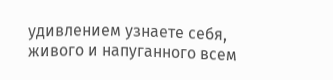удивлением узнаете себя, живого и напуганного всем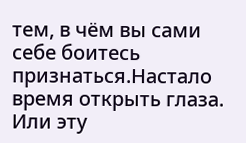тем, в чём вы сами себе боитесь признаться.Настало время открыть глаза. Или эту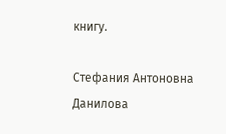книгу.

Стефания Антоновна Данилова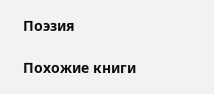Поэзия

Похожие книги